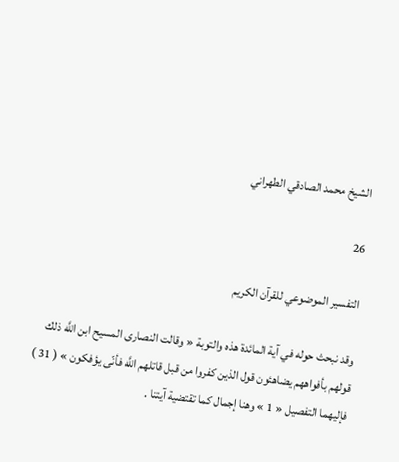الشيخ محمد الصادقي الطهراني

26

التفسير الموضوعي للقرآن الكريم

وقد نبحث حوله في آية المائدة هذه والتوبة « وقالت النصارى المسيح ابن اللَّه ذلك قولهم بأفواههم يضاهئون قول الذين كفروا من قبل قاتلهم اللَّه فأنّى يؤفكون » ( 31 ) فإليهما التفصيل « 1 » وهنا إجمال كما تقتضية آيتنا .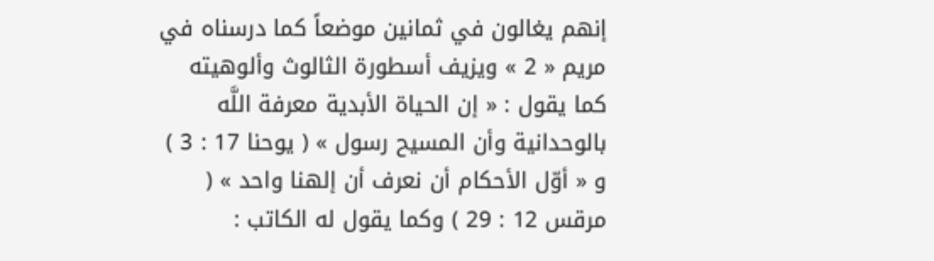إنهم يغالون في ثمانين موضعاً كما درسناه في مريم « 2 » ويزيف أسطورة الثالوث وألوهيته كما يقول : « إن الحياة الأبدية معرفة اللَّه بالوحدانية وأن المسيح رسول » ( يوحنا 17 : 3 ) و « أوّل الأحكام أن نعرف أن إلهنا واحد » ( مرقس 12 : 29 ) وكما يقول له الكاتب :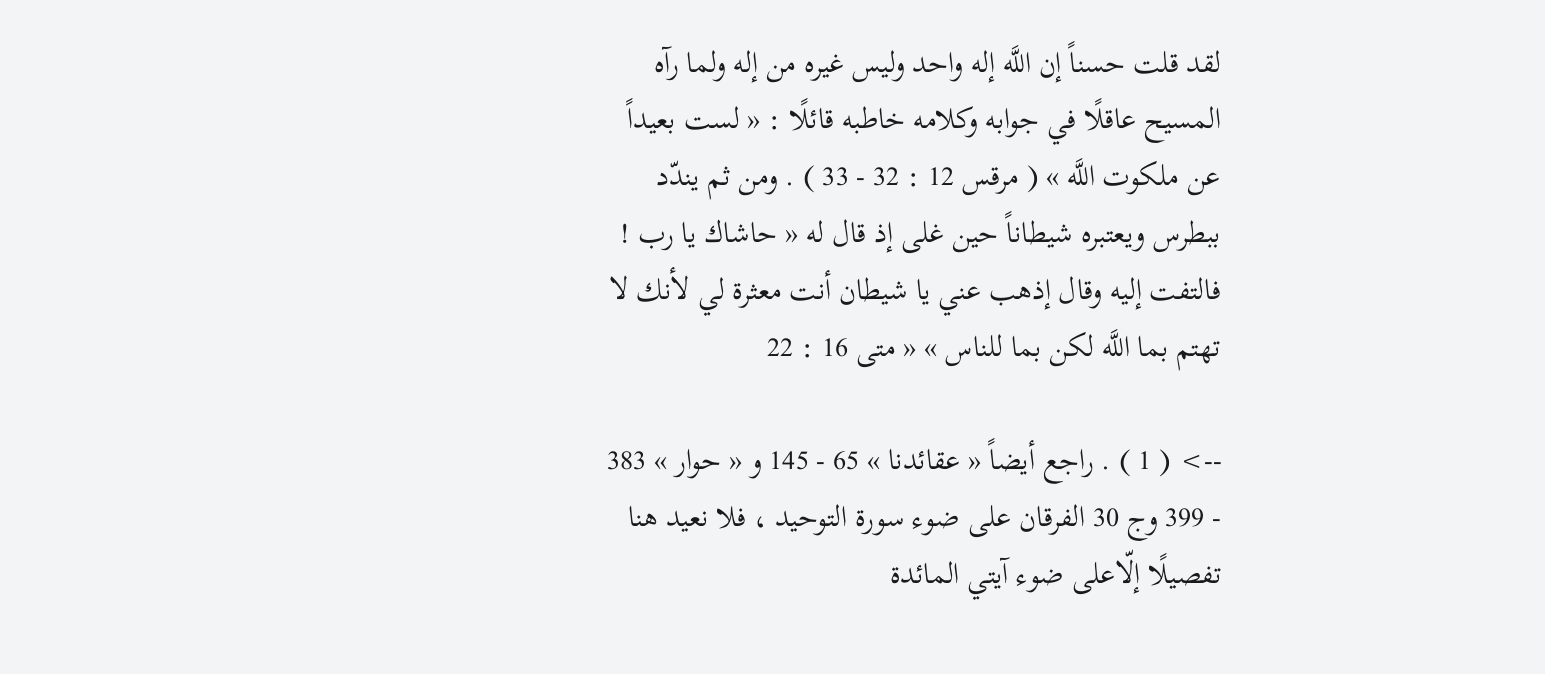لقد قلت حسناً إن اللَّه إله واحد وليس غيره من إله ولما رآه المسيح عاقلًا في جوابه وكلامه خاطبه قائلًا : « لست بعيداً عن ملكوت اللَّه » ( مرقس 12 : 32 - 33 ) . ومن ثم يندّد ببطرس ويعتبره شيطاناً حين غلى إذ قال له « حاشاك يا رب ! فالتفت إليه وقال إذهب عني يا شيطان أنت معثرة لي لأنك لا تهتم بما اللَّه لكن بما للناس » « متى 16 : 22

--> ( 1 ) . راجع أيضاً « عقائدنا » 65 - 145 و « حوار » 383 - 399 وج 30 الفرقان على ضوء سورة التوحيد ، فلا نعيد هنا تفصيلًا إلّاعلى ضوء آيتي المائدة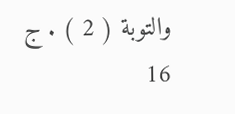والتوبة ( 2 ) . ج 16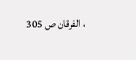، الفرقان ص 305